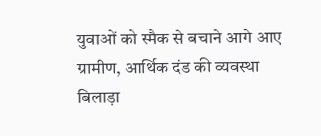युवाओं को स्मैक से बचाने आगे आए ग्रामीण, आर्थिक दंड की व्यवस्था
बिलाड़ा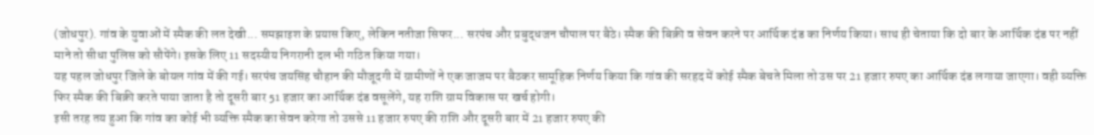(जोधपुर). गांव के युवाओं में स्मैक की लत देखी... समझाइश के प्रयास किए, लेकिन नतीजा सिफर... सरपंच और प्रबुद्धजन चौपाल पर बैठे। स्मैक की बिक्री व सेवन करने पर आर्थिक दंड का निर्णय किया। साथ ही चेताया कि दो बार के आर्थिक दंड पर नहीं माने तो सीधा पुलिस को सौपेंगे। इसके लिए 11 सदस्यीय निगरानी दल भी गठित किया गया।
यह पहल जोधपुर जिले के बोयल गांव में की गई। सरपंच जयसिंह चौहान की मौजूदगी में ग्रामीणों ने एक जाजम पर बैठकर सामूहिक निर्णय किया कि गांव की सरहद में कोई स्मैक बेचते मिला तो उस पर 21 हजार रुपए का आर्थिक दंड लगाया जाएगा। वही व्यक्ति फिर स्मैक की बिक्री करते पाया जाता है तो दूसरी बार 51 हजार का आर्थिक दंड वसूलेंगे, यह राशि ग्राम विकास पर खर्च होगी।
इसी तरह तय हुआ कि गांव का कोई भी व्यक्ति स्मैक का सेवन करेगा तो उससे 11 हजार रुपए की राशि और दूसरी बार में 21 हजार रुपए की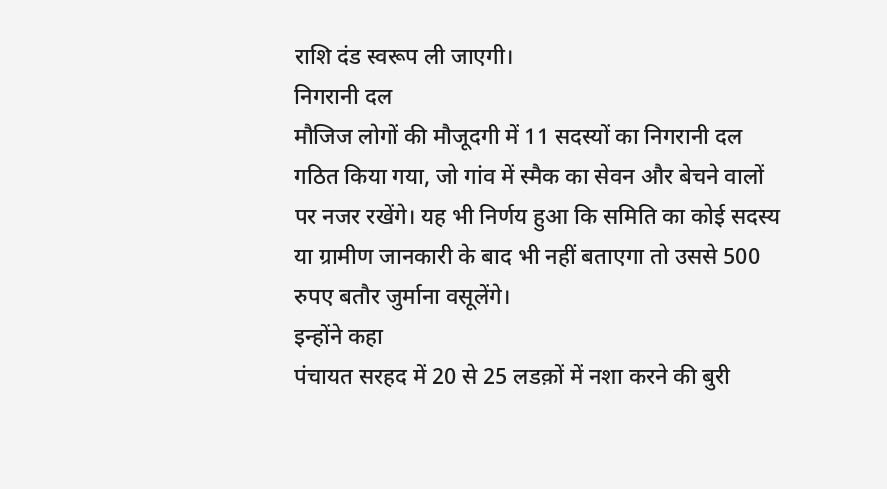राशि दंड स्वरूप ली जाएगी।
निगरानी दल
मौजिज लोगों की मौजूदगी में 11 सदस्यों का निगरानी दल गठित किया गया, जो गांव में स्मैक का सेवन और बेचने वालों पर नजर रखेंगे। यह भी निर्णय हुआ कि समिति का कोई सदस्य या ग्रामीण जानकारी के बाद भी नहीं बताएगा तो उससे 500 रुपए बतौर जुर्माना वसूलेंगे।
इन्होंने कहा
पंचायत सरहद में 20 से 25 लडक़ों में नशा करने की बुरी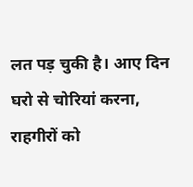लत पड़ चुकी है। आए दिन घरो से चोरियां करना, राहगीरों को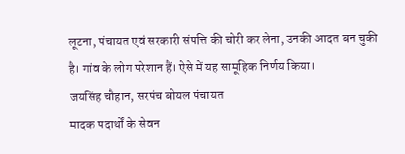लूटना, पंचायत एवं सरकारी संपत्ति की चोरी कर लेना, उनकी आदत बन चुकी है। गांव के लोग परेशान हैं। ऐसे में यह सामूहिक निर्णय किया।
जयसिंह चौहान, सरपंच बोयल पंचायत
मादक पदार्थों के सेवन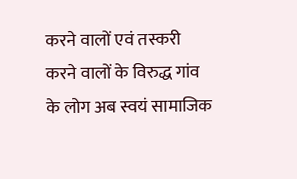करने वालों एवं तस्करी करने वालों के विरुद्ध गांव के लोग अब स्वयं सामाजिक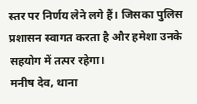स्तर पर निर्णय लेने लगे हैं। जिसका पुलिस प्रशासन स्वागत करता है और हमेशा उनके सहयोग में तत्पर रहेगा।
मनीष देव, थाना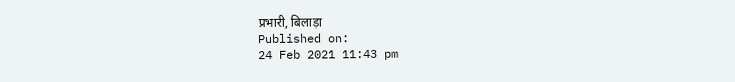प्रभारी, बिलाड़ा
Published on:
24 Feb 2021 11:43 pm